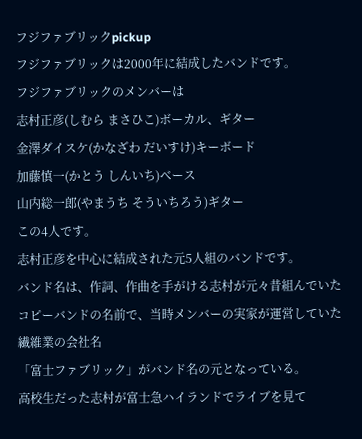フジファブリックpickup
フジファブリックは2000年に結成したバンドです。
フジファブリックのメンバーは
志村正彦(しむら まさひこ)ボーカル、ギター
金澤ダイスケ(かなざわ だいすけ)キーボード
加藤慎一(かとう しんいち)ベース
山内総一郎(やまうち そういちろう)ギター
この4人です。
志村正彦を中心に結成された元5人組のバンドです。
バンド名は、作詞、作曲を手がける志村が元々昔組んでいた
コピーバンドの名前で、当時メンバーの実家が運営していた繊維業の会社名
「富士ファブリック」がバンド名の元となっている。
高校生だった志村が富士急ハイランドでライブを見て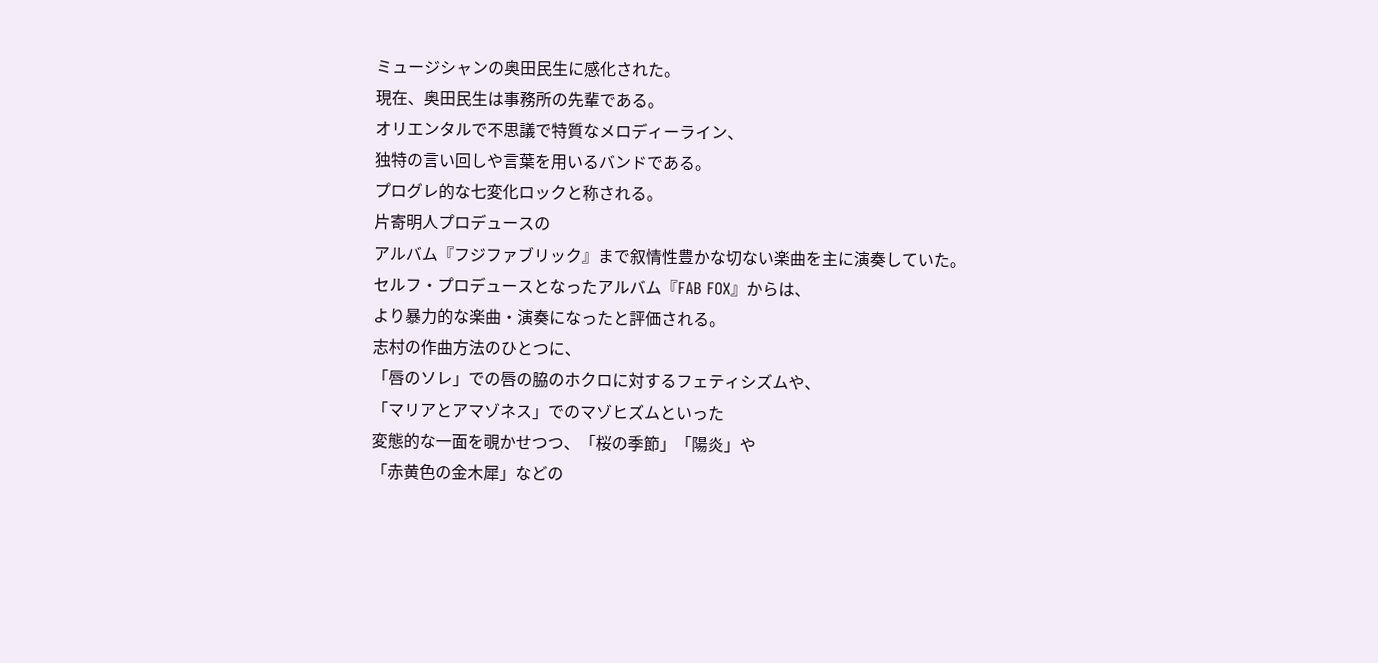ミュージシャンの奥田民生に感化された。
現在、奥田民生は事務所の先輩である。
オリエンタルで不思議で特質なメロディーライン、
独特の言い回しや言葉を用いるバンドである。
プログレ的な七変化ロックと称される。
片寄明人プロデュースの
アルバム『フジファブリック』まで叙情性豊かな切ない楽曲を主に演奏していた。
セルフ・プロデュースとなったアルバム『FAB FOX』からは、
より暴力的な楽曲・演奏になったと評価される。
志村の作曲方法のひとつに、
「唇のソレ」での唇の脇のホクロに対するフェティシズムや、
「マリアとアマゾネス」でのマゾヒズムといった
変態的な一面を覗かせつつ、「桜の季節」「陽炎」や
「赤黄色の金木犀」などの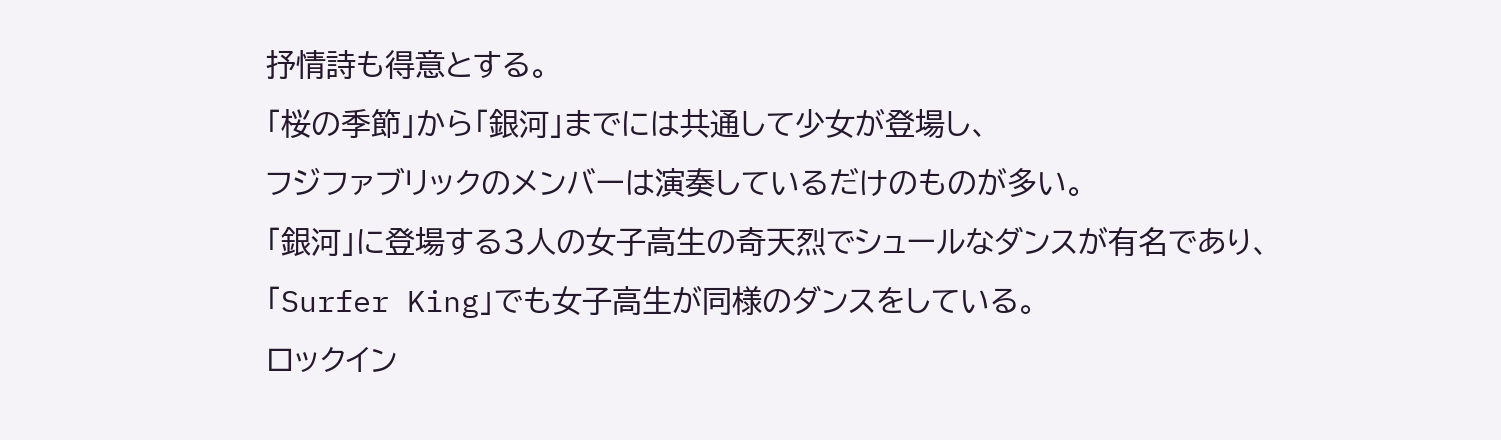抒情詩も得意とする。
「桜の季節」から「銀河」までには共通して少女が登場し、
フジファブリックのメンバーは演奏しているだけのものが多い。
「銀河」に登場する3人の女子高生の奇天烈でシュールなダンスが有名であり、
「Surfer King」でも女子高生が同様のダンスをしている。
ロックイン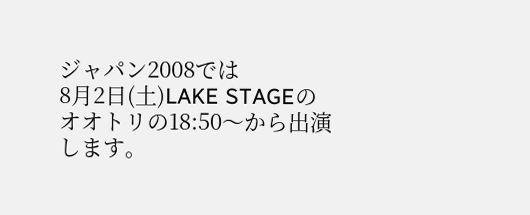ジャパン2008では
8月2日(土)LAKE STAGEのオオトリの18:50〜から出演します。